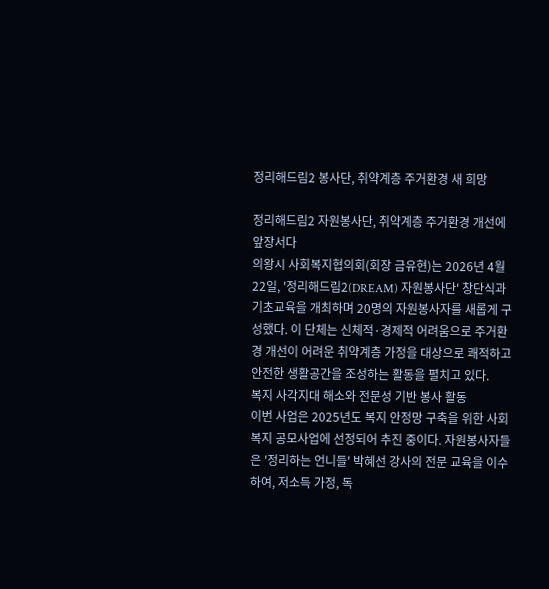정리해드림2 봉사단, 취약계층 주거환경 새 희망

정리해드림2 자원봉사단, 취약계층 주거환경 개선에 앞장서다
의왕시 사회복지협의회(회장 금유현)는 2026년 4월 22일, '정리해드림2(DREAM) 자원봉사단' 창단식과 기초교육을 개최하며 20명의 자원봉사자를 새롭게 구성했다. 이 단체는 신체적·경제적 어려움으로 주거환경 개선이 어려운 취약계층 가정을 대상으로 쾌적하고 안전한 생활공간을 조성하는 활동을 펼치고 있다.
복지 사각지대 해소와 전문성 기반 봉사 활동
이번 사업은 2025년도 복지 안정망 구축을 위한 사회복지 공모사업에 선정되어 추진 중이다. 자원봉사자들은 '정리하는 언니들' 박혜선 강사의 전문 교육을 이수하여, 저소득 가정, 독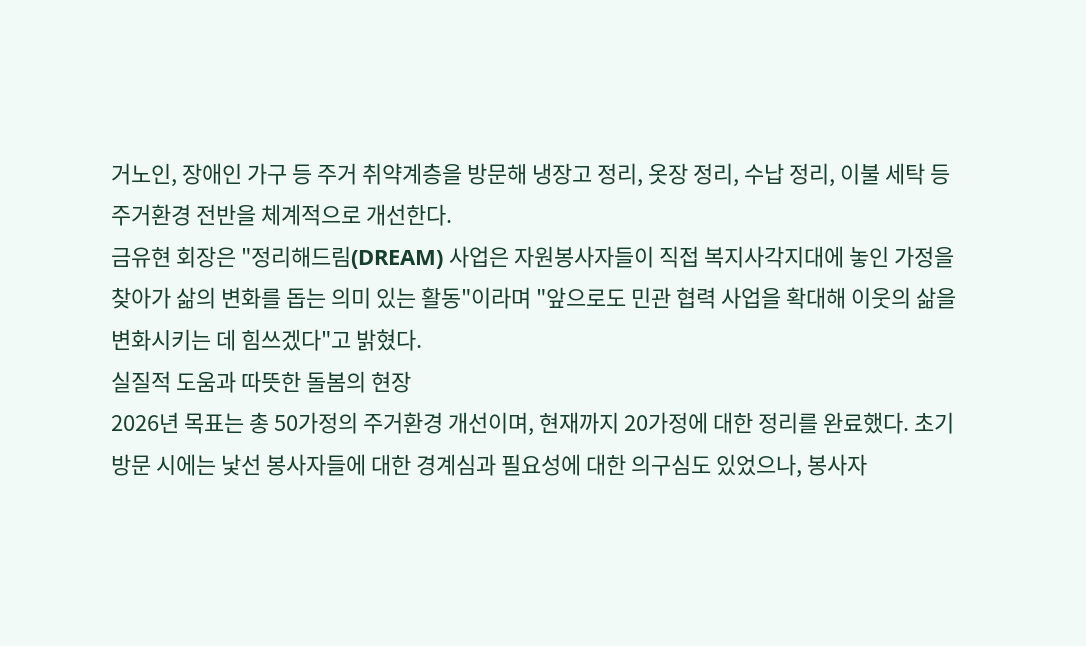거노인, 장애인 가구 등 주거 취약계층을 방문해 냉장고 정리, 옷장 정리, 수납 정리, 이불 세탁 등 주거환경 전반을 체계적으로 개선한다.
금유현 회장은 "정리해드림(DREAM) 사업은 자원봉사자들이 직접 복지사각지대에 놓인 가정을 찾아가 삶의 변화를 돕는 의미 있는 활동"이라며 "앞으로도 민관 협력 사업을 확대해 이웃의 삶을 변화시키는 데 힘쓰겠다"고 밝혔다.
실질적 도움과 따뜻한 돌봄의 현장
2026년 목표는 총 50가정의 주거환경 개선이며, 현재까지 20가정에 대한 정리를 완료했다. 초기 방문 시에는 낯선 봉사자들에 대한 경계심과 필요성에 대한 의구심도 있었으나, 봉사자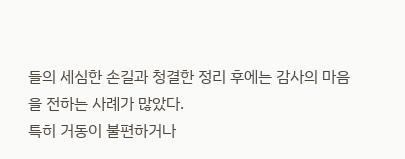들의 세심한 손길과 청결한 정리 후에는 감사의 마음을 전하는 사례가 많았다.
특히 거동이 불편하거나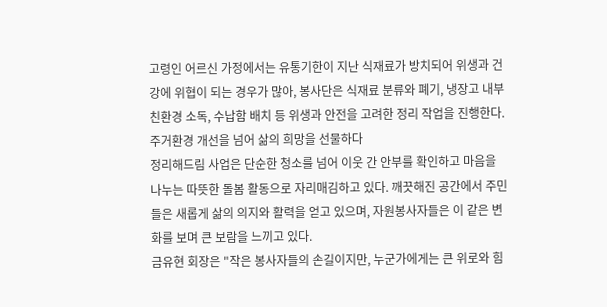고령인 어르신 가정에서는 유통기한이 지난 식재료가 방치되어 위생과 건강에 위협이 되는 경우가 많아, 봉사단은 식재료 분류와 폐기, 냉장고 내부 친환경 소독, 수납함 배치 등 위생과 안전을 고려한 정리 작업을 진행한다.
주거환경 개선을 넘어 삶의 희망을 선물하다
정리해드림 사업은 단순한 청소를 넘어 이웃 간 안부를 확인하고 마음을 나누는 따뜻한 돌봄 활동으로 자리매김하고 있다. 깨끗해진 공간에서 주민들은 새롭게 삶의 의지와 활력을 얻고 있으며, 자원봉사자들은 이 같은 변화를 보며 큰 보람을 느끼고 있다.
금유현 회장은 "작은 봉사자들의 손길이지만, 누군가에게는 큰 위로와 힘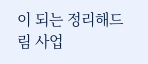이 되는 정리해드림 사업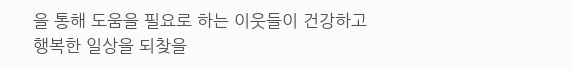을 통해 도움을 필요로 하는 이웃들이 건강하고 행복한 일상을 되찾을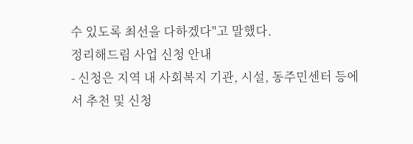수 있도록 최선을 다하겠다"고 말했다.
정리해드림 사업 신청 안내
- 신청은 지역 내 사회복지 기관, 시설, 동주민센터 등에서 추천 및 신청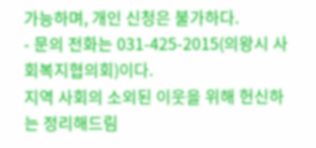가능하며, 개인 신청은 불가하다.
- 문의 전화는 031-425-2015(의왕시 사회복지협의회)이다.
지역 사회의 소외된 이웃을 위해 헌신하는 정리해드림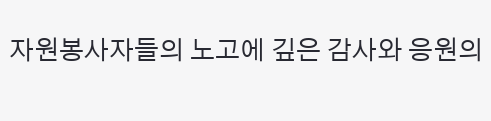자원봉사자들의 노고에 깊은 감사와 응원의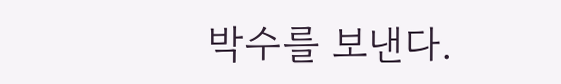박수를 보낸다.